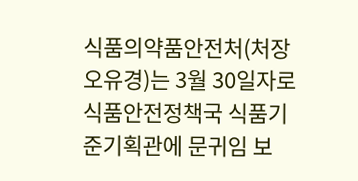식품의약품안전처(처장 오유경)는 3월 30일자로 식품안전정책국 식품기준기획관에 문귀임 보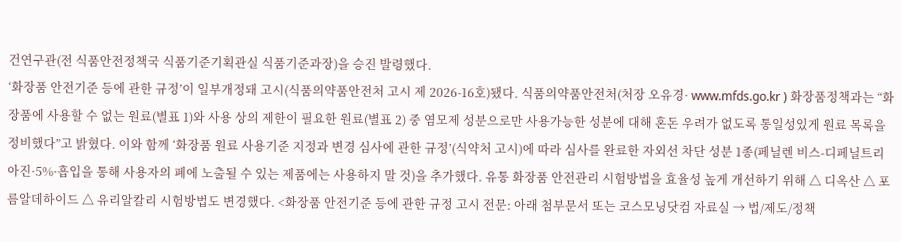건연구관(전 식품안전정책국 식품기준기획관실 식품기준과장)을 승진 발령했다.
‘화장품 안전기준 등에 관한 규정’이 일부개정돼 고시(식품의약품안전처 고시 제 2026-16호)됐다. 식품의약품안전처(처장 오유경· www.mfds.go.kr ) 화장품정책과는 “화장품에 사용할 수 없는 원료(별표 1)와 사용 상의 제한이 필요한 원료(별표 2) 중 염모제 성분으로만 사용가능한 성분에 대해 혼돈 우려가 없도록 통일성있게 원료 목록을 정비했다”고 밝혔다. 이와 함께 ‘화장품 원료 사용기준 지정과 변경 심사에 관한 규정’(식약처 고시)에 따라 심사를 완료한 자외선 차단 성분 1종(페닐렌 비스-디페닐트리아진·5%·흡입을 통해 사용자의 폐에 노출될 수 있는 제품에는 사용하지 말 것)을 추가했다. 유통 화장품 안전관리 시험방법을 효율성 높게 개선하기 위해 △ 디옥산 △ 포름알데하이드 △ 유리알칼리 시험방법도 변경했다. <화장품 안전기준 등에 관한 규정 고시 전문: 아래 첨부문서 또는 코스모닝닷컴 자료실 → 법/제도/정책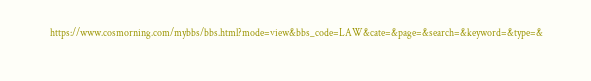https://www.cosmorning.com/mybbs/bbs.html?mode=view&bbs_code=LAW&cate=&page=&search=&keyword=&type=&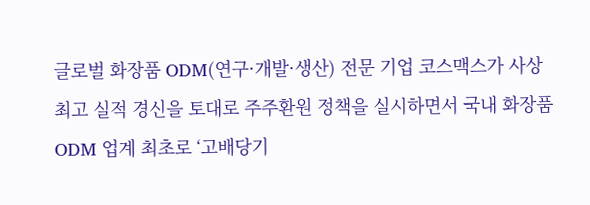글로벌 화장품 ODM(연구·개발·생산) 전문 기업 코스맥스가 사상 최고 실적 경신을 토대로 주주환원 정책을 실시하면서 국내 화장품 ODM 업계 최초로 ‘고배당기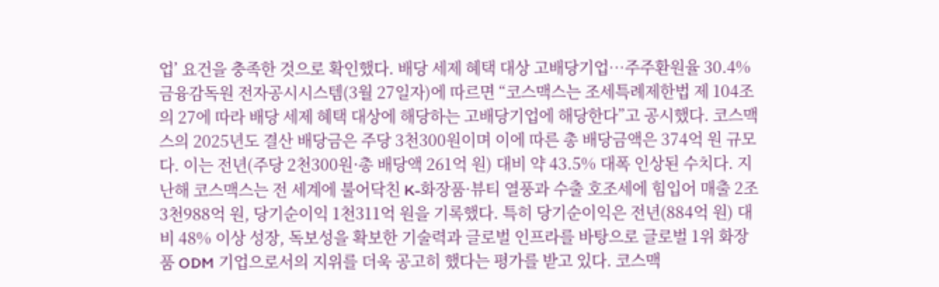업’ 요건을 충족한 것으로 확인했다. 배당 세제 혜택 대상 고배당기업…주주환원율 30.4% 금융감독원 전자공시시스템(3월 27일자)에 따르면 “코스맥스는 조세특례제한법 제 104조의 27에 따라 배당 세제 혜택 대상에 해당하는 고배당기업에 해당한다”고 공시했다. 코스맥스의 2025년도 결산 배당금은 주당 3천300원이며 이에 따른 총 배당금액은 374억 원 규모다. 이는 전년(주당 2천300원·총 배당액 261억 원) 대비 약 43.5% 대폭 인상된 수치다. 지난해 코스맥스는 전 세계에 불어닥친 K-화장품·뷰티 열풍과 수출 호조세에 힘입어 매출 2조3천988억 원, 당기순이익 1천311억 원을 기록했다. 특히 당기순이익은 전년(884억 원) 대비 48% 이상 성장, 독보성을 확보한 기술력과 글로벌 인프라를 바탕으로 글로벌 1위 화장품 ODM 기업으로서의 지위를 더욱 공고히 했다는 평가를 받고 있다. 코스맥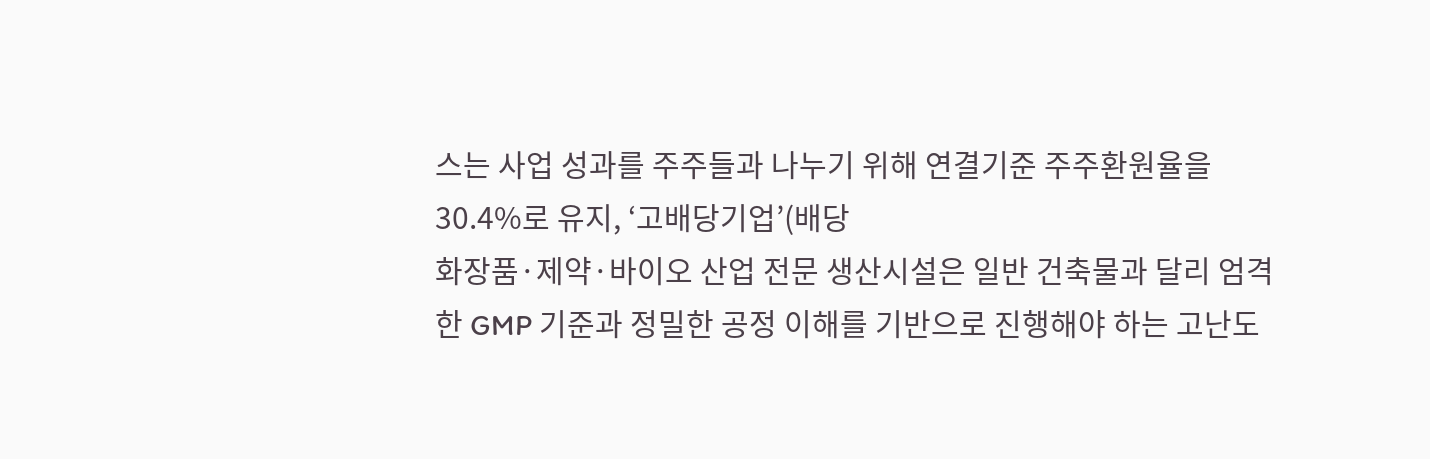스는 사업 성과를 주주들과 나누기 위해 연결기준 주주환원율을 30.4%로 유지, ‘고배당기업’(배당
화장품·제약·바이오 산업 전문 생산시설은 일반 건축물과 달리 엄격한 GMP 기준과 정밀한 공정 이해를 기반으로 진행해야 하는 고난도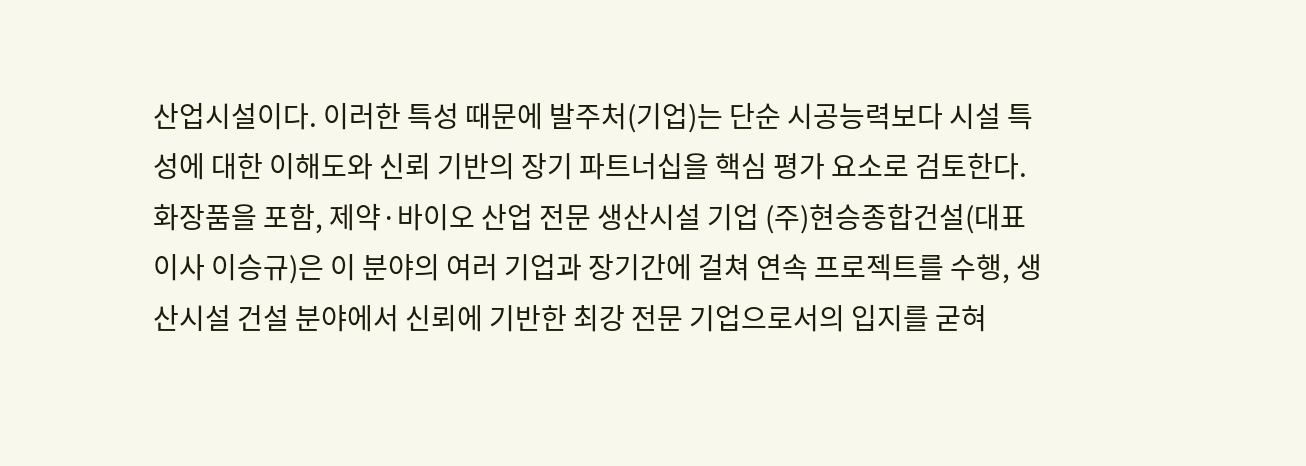산업시설이다. 이러한 특성 때문에 발주처(기업)는 단순 시공능력보다 시설 특성에 대한 이해도와 신뢰 기반의 장기 파트너십을 핵심 평가 요소로 검토한다. 화장품을 포함, 제약·바이오 산업 전문 생산시설 기업 (주)현승종합건설(대표이사 이승규)은 이 분야의 여러 기업과 장기간에 걸쳐 연속 프로젝트를 수행, 생산시설 건설 분야에서 신뢰에 기반한 최강 전문 기업으로서의 입지를 굳혀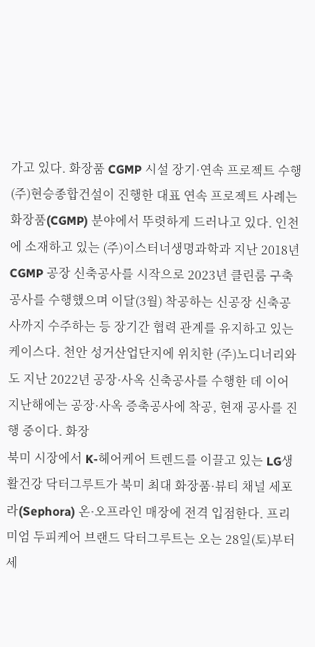가고 있다. 화장품 CGMP 시설 장기·연속 프로젝트 수행 (주)현승종합건설이 진행한 대표 연속 프로젝트 사례는 화장품(CGMP) 분야에서 뚜렷하게 드러나고 있다. 인천에 소재하고 있는 (주)이스터너생명과학과 지난 2018년 CGMP 공장 신축공사를 시작으로 2023년 클린룸 구축공사를 수행했으며 이달(3월) 착공하는 신공장 신축공사까지 수주하는 등 장기간 협력 관계를 유지하고 있는 케이스다. 천안 성거산업단지에 위치한 (주)노디너리와도 지난 2022년 공장·사옥 신축공사를 수행한 데 이어 지난해에는 공장·사옥 증축공사에 착공, 현재 공사를 진행 중이다. 화장
북미 시장에서 K-헤어케어 트렌드를 이끌고 있는 LG생활건강 닥터그루트가 북미 최대 화장품·뷰티 채널 세포라(Sephora) 온·오프라인 매장에 전격 입점한다. 프리미엄 두피케어 브랜드 닥터그루트는 오는 28일(토)부터 세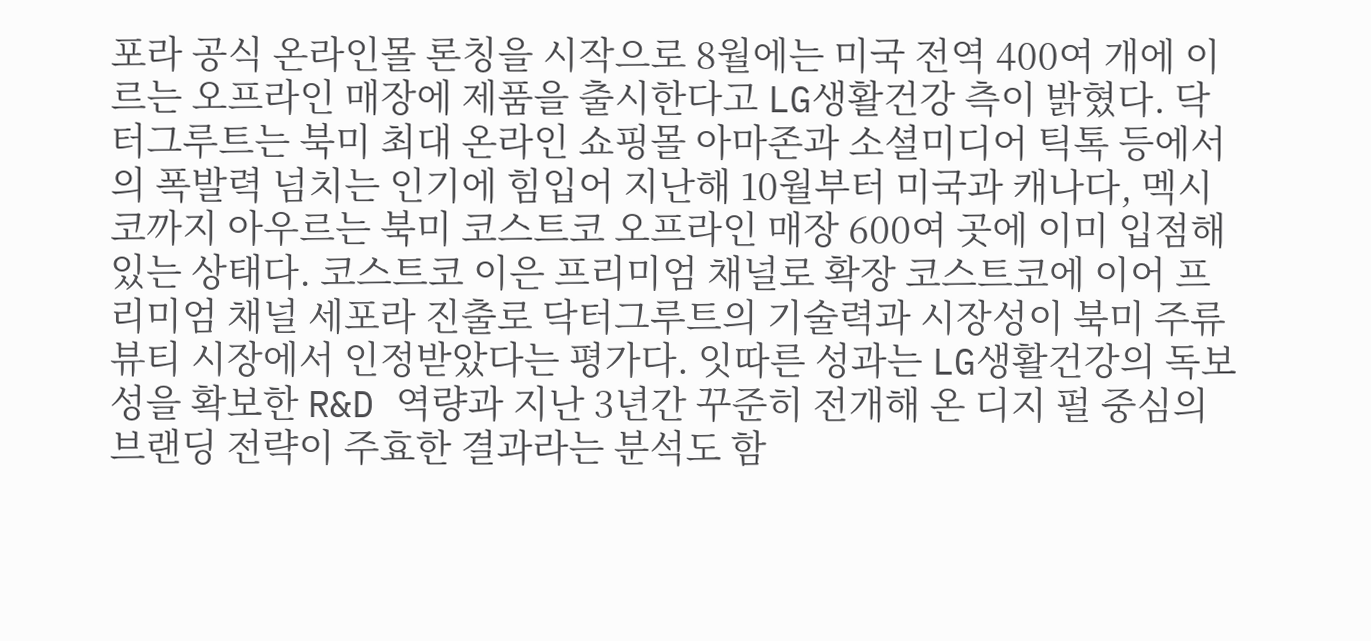포라 공식 온라인몰 론칭을 시작으로 8월에는 미국 전역 400여 개에 이르는 오프라인 매장에 제품을 출시한다고 LG생활건강 측이 밝혔다. 닥터그루트는 북미 최대 온라인 쇼핑몰 아마존과 소셜미디어 틱톡 등에서의 폭발력 넘치는 인기에 힘입어 지난해 10월부터 미국과 캐나다, 멕시코까지 아우르는 북미 코스트코 오프라인 매장 600여 곳에 이미 입점해 있는 상태다. 코스트코 이은 프리미엄 채널로 확장 코스트코에 이어 프리미엄 채널 세포라 진출로 닥터그루트의 기술력과 시장성이 북미 주류 뷰티 시장에서 인정받았다는 평가다. 잇따른 성과는 LG생활건강의 독보성을 확보한 R&D 역량과 지난 3년간 꾸준히 전개해 온 디지 펄 중심의 브랜딩 전략이 주효한 결과라는 분석도 함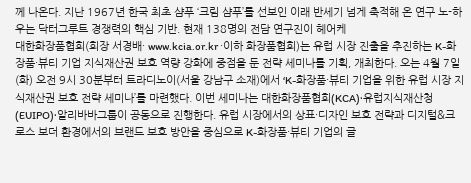께 나온다. 지난 1967년 한국 최초 샴푸 ‘크림 샴푸’를 선보인 이래 반세기 넘게 축적해 온 연구 노-하우는 닥터그루트 경쟁력의 핵심 기반. 현재 138명의 전담 연구진이 헤어케
대한화장품협회(회장 서경배· www.kcia.or.kr ·이하 화장품협회)는 유럽 시장 진출을 추진하는 K-화장품·뷰티 기업 지식재산권 보호 역량 강화에 중점을 둔 전략 세미나를 기획, 개최한다. 오는 4월 7일(화) 오전 9시 30분부터 트라디노이(서울 강남구 소재)에서 ‘K-화장품·뷰티 기업을 위한 유럽 시장 지식재산권 보호 전략 세미나’를 마련했다. 이번 세미나는 대한화장품협회(KCA)·유럽지식재산청(EUIPO)·알리바바그룹이 공동으로 진행한다. 유럽 시장에서의 상표·디자인 보호 전략과 디지털&크로스 보더 환경에서의 브랜드 보호 방안을 중심으로 K-화장품·뷰티 기업의 글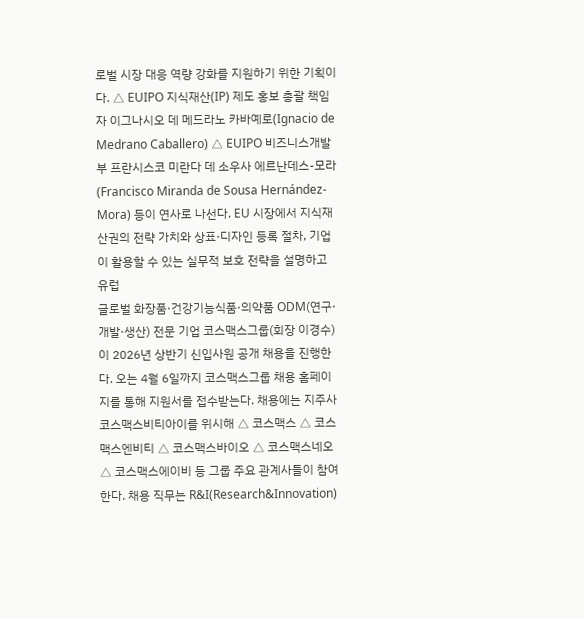로벌 시장 대응 역량 강화를 지원하기 위한 기획이다. △ EUIPO 지식재산(IP) 제도 홍보 총괄 책임자 이그나시오 데 메드라노 카바예로(Ignacio de Medrano Caballero) △ EUIPO 비즈니스개발부 프란시스코 미란다 데 소우사 에르난데스-모라(Francisco Miranda de Sousa Hernández-Mora) 등이 연사로 나선다. EU 시장에서 지식재산권의 전략 가치와 상표·디자인 등록 절차, 기업이 활용할 수 있는 실무적 보호 전략을 설명하고 유럽
글로벌 화장품·건강기능식품·의약품 ODM(연구·개발·생산) 전문 기업 코스맥스그룹(회장 이경수)이 2026년 상반기 신입사원 공개 채용을 진행한다. 오는 4월 6일까지 코스맥스그룹 채용 홈페이지를 통해 지원서를 접수받는다. 채용에는 지주사 코스맥스비티아이를 위시해 △ 코스맥스 △ 코스맥스엔비티 △ 코스맥스바이오 △ 코스맥스네오 △ 코스맥스에이비 등 그룹 주요 관계사들이 참여한다. 채용 직무는 R&I(Research&Innovation)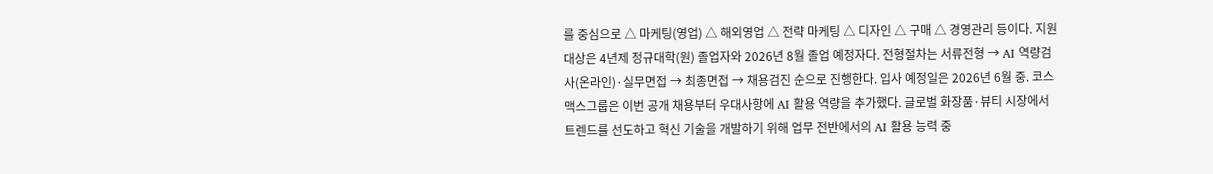를 중심으로 △ 마케팅(영업) △ 해외영업 △ 전략 마케팅 △ 디자인 △ 구매 △ 경영관리 등이다. 지원 대상은 4년제 정규대학(원) 졸업자와 2026년 8월 졸업 예정자다. 전형절차는 서류전형 → AI 역량검사(온라인)·실무면접 → 최종면접 → 채용검진 순으로 진행한다. 입사 예정일은 2026년 6월 중. 코스맥스그룹은 이번 공개 채용부터 우대사항에 AI 활용 역량을 추가했다. 글로벌 화장품·뷰티 시장에서 트렌드를 선도하고 혁신 기술을 개발하기 위해 업무 전반에서의 AI 활용 능력 중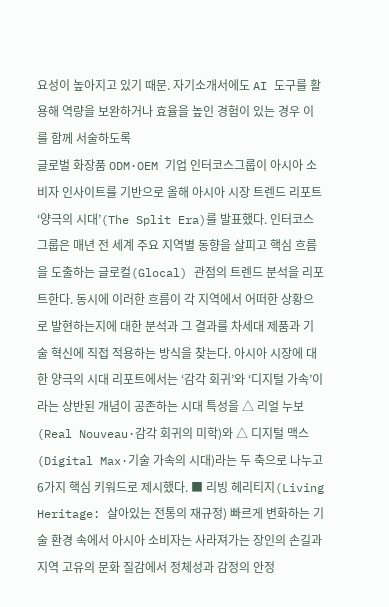요성이 높아지고 있기 때문. 자기소개서에도 AI 도구를 활용해 역량을 보완하거나 효율을 높인 경험이 있는 경우 이를 함께 서술하도록
글로벌 화장품 ODM·OEM 기업 인터코스그룹이 아시아 소비자 인사이트를 기반으로 올해 아시아 시장 트렌드 리포트 ‘양극의 시대’(The Split Era)를 발표했다. 인터코스 그룹은 매년 전 세계 주요 지역별 동향을 살피고 핵심 흐름을 도출하는 글로컬(Glocal) 관점의 트렌드 분석을 리포트한다. 동시에 이러한 흐름이 각 지역에서 어떠한 상황으로 발현하는지에 대한 분석과 그 결과를 차세대 제품과 기술 혁신에 직접 적용하는 방식을 찾는다. 아시아 시장에 대한 양극의 시대 리포트에서는 ‘감각 회귀’와 ‘디지털 가속’이라는 상반된 개념이 공존하는 시대 특성을 △ 리얼 누보(Real Nouveau·감각 회귀의 미학)와 △ 디지털 맥스(Digital Max·기술 가속의 시대)라는 두 축으로 나누고 6가지 핵심 키워드로 제시했다. ■ 리빙 헤리티지(Living Heritage: 살아있는 전통의 재규정) 빠르게 변화하는 기술 환경 속에서 아시아 소비자는 사라져가는 장인의 손길과 지역 고유의 문화 질감에서 정체성과 감정의 안정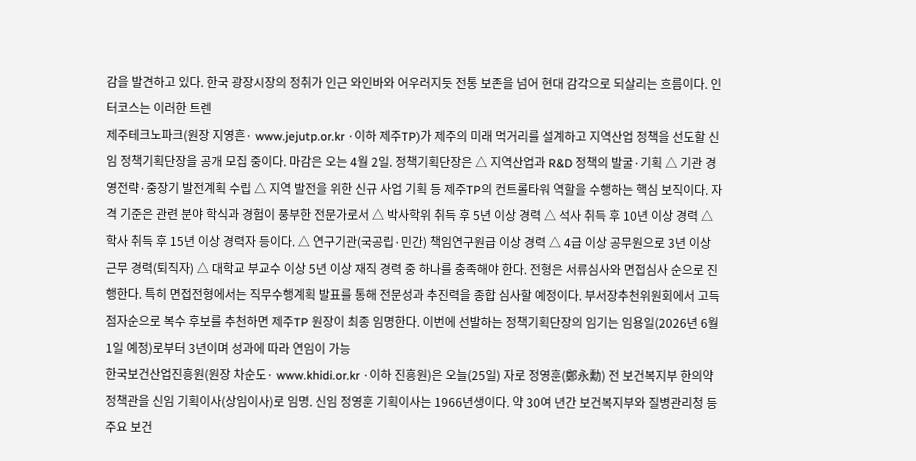감을 발견하고 있다. 한국 광장시장의 정취가 인근 와인바와 어우러지듯 전통 보존을 넘어 현대 감각으로 되살리는 흐름이다. 인터코스는 이러한 트렌
제주테크노파크(원장 지영흔· www.jejutp.or.kr ·이하 제주TP)가 제주의 미래 먹거리를 설계하고 지역산업 정책을 선도할 신임 정책기획단장을 공개 모집 중이다. 마감은 오는 4월 2일. 정책기획단장은 △ 지역산업과 R&D 정책의 발굴·기획 △ 기관 경영전략·중장기 발전계획 수립 △ 지역 발전을 위한 신규 사업 기획 등 제주TP의 컨트롤타워 역할을 수행하는 핵심 보직이다. 자격 기준은 관련 분야 학식과 경험이 풍부한 전문가로서 △ 박사학위 취득 후 5년 이상 경력 △ 석사 취득 후 10년 이상 경력 △ 학사 취득 후 15년 이상 경력자 등이다. △ 연구기관(국공립·민간) 책임연구원급 이상 경력 △ 4급 이상 공무원으로 3년 이상 근무 경력(퇴직자) △ 대학교 부교수 이상 5년 이상 재직 경력 중 하나를 충족해야 한다. 전형은 서류심사와 면접심사 순으로 진행한다. 특히 면접전형에서는 직무수행계획 발표를 통해 전문성과 추진력을 종합 심사할 예정이다. 부서장추천위원회에서 고득점자순으로 복수 후보를 추천하면 제주TP 원장이 최종 임명한다. 이번에 선발하는 정책기획단장의 임기는 임용일(2026년 6월 1일 예정)로부터 3년이며 성과에 따라 연임이 가능
한국보건산업진흥원(원장 차순도· www.khidi.or.kr ·이하 진흥원)은 오늘(25일) 자로 정영훈(鄭永勳) 전 보건복지부 한의약정책관을 신임 기획이사(상임이사)로 임명. 신임 정영훈 기획이사는 1966년생이다. 약 30여 년간 보건복지부와 질병관리청 등 주요 보건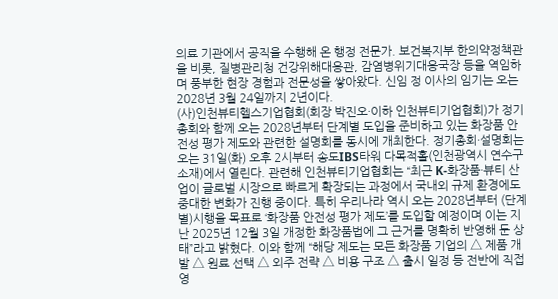의료 기관에서 공직을 수행해 온 행정 전문가. 보건복지부 한의약정책관을 비롯, 질병관리청 건강위해대응관, 감염병위기대응국장 등을 역임하며 풍부한 현장 경험과 전문성을 쌓아왔다. 신임 정 이사의 임기는 오는 2028년 3월 24일까지 2년이다.
(사)인천뷰티헬스기업협회(회장 박진오·이하 인천뷰티기업협회)가 정기총회와 함께 오는 2028년부터 단계별 도입을 준비하고 있는 화장품 안전성 평가 제도와 관련한 설명회를 동시에 개최한다. 정기총회·설명회는 오는 31일(화) 오후 2시부터 송도IBS타워 다목적홀(인천광역시 연수구 소재)에서 열린다. 관련해 인천뷰티기업협회는 “최근 K-화장품·뷰티 산업이 글로벌 시장으로 빠르게 확장되는 과정에서 국내외 규제 환경에도 중대한 변화가 진행 중이다. 특히 우리나라 역시 오는 2028년부터 (단계별)시행을 목표로 ‘화장품 안전성 평가 제도’를 도입할 예정이며 이는 지난 2025년 12월 3일 개정한 화장품법에 그 근거를 명확히 반영해 둔 상태”라고 밝혔다. 이와 함께 “해당 제도는 모든 화장품 기업의 △ 제품 개발 △ 원료 선택 △ 외주 전략 △ 비용 구조 △ 출시 일정 등 전반에 직접 영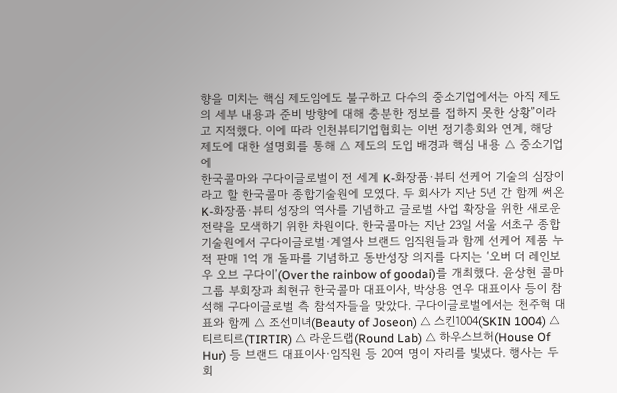향을 미치는 핵심 제도임에도 불구하고 다수의 중소기업에서는 아직 제도의 세부 내용과 준비 방향에 대해 충분한 정보를 접하지 못한 상황”이라고 지적했다. 이에 따라 인천뷰티기업협회는 이번 정기총회와 연계, 해당 제도에 대한 설명회를 통해 △ 제도의 도입 배경과 핵심 내용 △ 중소기업에
한국콜마와 구다이글로벌이 전 세계 K-화장품·뷰티 선케어 기술의 심장이라고 할 한국콜마 종합기술원에 모였다. 두 회사가 지난 5년 간 함께 써온 K-화장품·뷰티 성장의 역사를 기념하고 글로벌 사업 확장을 위한 새로운 전략을 모색하기 위한 차원이다. 한국콜마는 지난 23일 서울 서초구 종합기술원에서 구다이글로벌·계열사 브랜드 임직원들과 함께 선케어 제품 누적 판매 1억 개 돌파를 기념하고 동반성장 의지를 다지는 ‘오버 더 레인보우 오브 구다이’(Over the rainbow of goodai)를 개최했다. 윤상현 콜마그룹 부회장과 최현규 한국콜마 대표이사, 박상용 연우 대표이사 등이 참석해 구다이글로벌 측 참석자들을 맞았다. 구다이글로벌에서는 천주혁 대표와 함께 △ 조선미녀(Beauty of Joseon) △ 스킨1004(SKIN 1004) △ 티르티르(TIRTIR) △ 라운드랩(Round Lab) △ 하우스브허(House Of Hur) 등 브랜드 대표이사·임직원 등 20여 명이 자리를 빛냈다. 행사는 두 회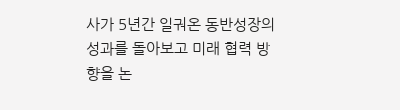사가 5년간 일궈온 동반성장의 성과를 돌아보고 미래 협력 방향을 논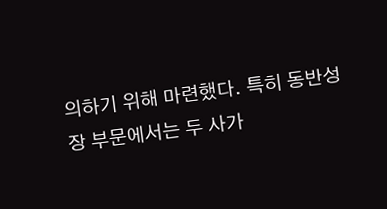의하기 위해 마련했다. 특히 동반성장 부문에서는 두 사가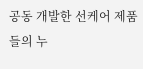공동 개발한 선케어 제품들의 누